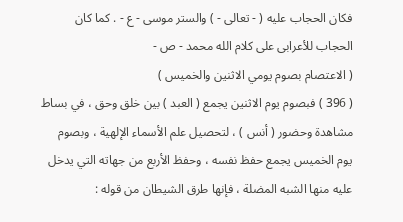فكان الحجاب عليه ( - تعالى - ) والستر موسى - ع - . كما كان الحجاب للأعرابى على كلام الله محمد - ص -
( الاعتصام بصوم يومي الاثنين والخميس )
( 396 ) فبصوم يوم الاثنين يجمع ( العبد ) بين خلق وحق ، في بساط مشاهدة وحضور ( أنس ) ، لتحصيل علم الأسماء الإلهية ، وبصوم يوم الخميس يجمع حفظ نفسه ، وحفظ الأربع من جهاته التي يدخل عليه منها الشبه المضلة ، فإنها طرق الشيطان من قوله :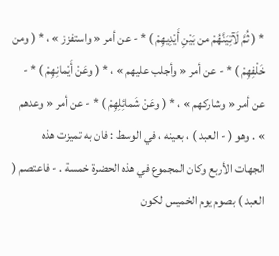* ( ثُمَّ لَآتِيَنَّهُمْ من بَيْنِ أَيْدِيهِمْ ) * - عن أمر « واستفزز » ، * ( ومن خَلْفِهِمْ ) * - عن أمر « وأجلب عليهم » ، * ( وعَنْ أَيْمانِهِمْ ) * - عن أمر « وشاركهم » ، * ( وعَنْ شَمائِلِهِمْ ) * - عن أمر « وعدهم » . وهو ( - العبد ) ، بعينه ، في الوسط : فان به تميزت هذه الجهات الأربع وكان المجموع في هذه الحضرة خمسة . - فاعتصم ( العبد ) بصوم يوم الخميس لكون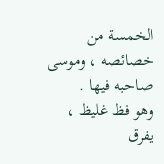الخمسة من خصائصه ، وموسى صاحبه فيها .
وهو فظ غليظ ، يفرق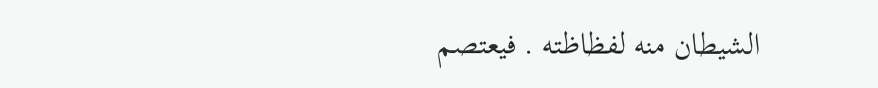الشيطان منه لفظاظته . فيعتصم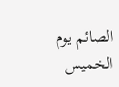الصائم يوم الخميس